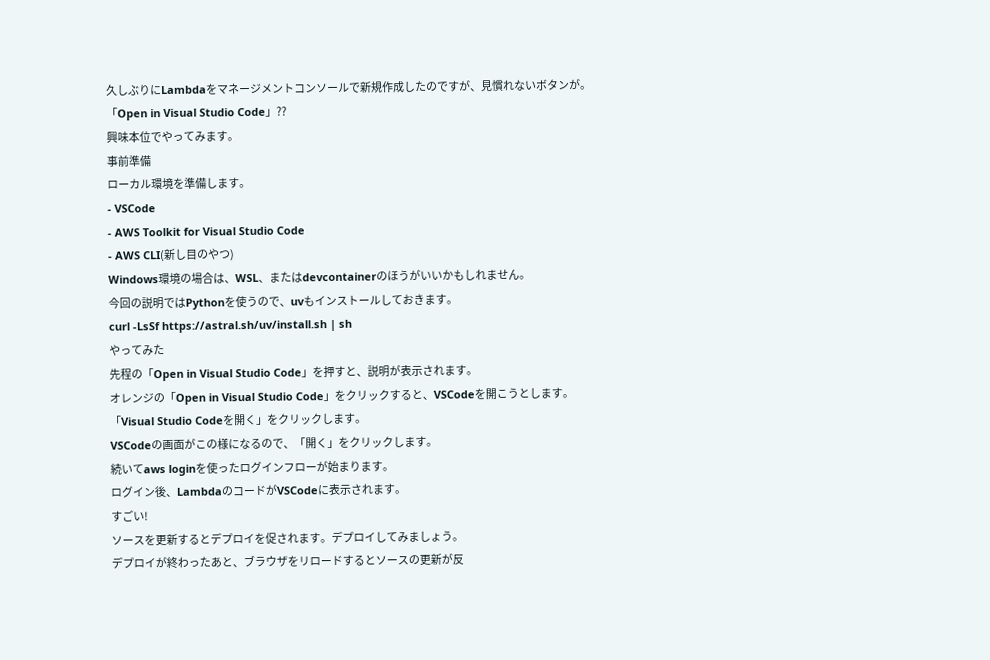久しぶりにLambdaをマネージメントコンソールで新規作成したのですが、見慣れないボタンが。
「Open in Visual Studio Code」??
興味本位でやってみます。
事前準備
ローカル環境を準備します。
- VSCode
- AWS Toolkit for Visual Studio Code
- AWS CLI(新し目のやつ)
Windows環境の場合は、WSL、またはdevcontainerのほうがいいかもしれません。
今回の説明ではPythonを使うので、uvもインストールしておきます。
curl -LsSf https://astral.sh/uv/install.sh | sh
やってみた
先程の「Open in Visual Studio Code」を押すと、説明が表示されます。
オレンジの「Open in Visual Studio Code」をクリックすると、VSCodeを開こうとします。
「Visual Studio Codeを開く」をクリックします。
VSCodeの画面がこの様になるので、「開く」をクリックします。
続いてaws loginを使ったログインフローが始まります。
ログイン後、LambdaのコードがVSCodeに表示されます。
すごい!
ソースを更新するとデプロイを促されます。デプロイしてみましょう。
デプロイが終わったあと、ブラウザをリロードするとソースの更新が反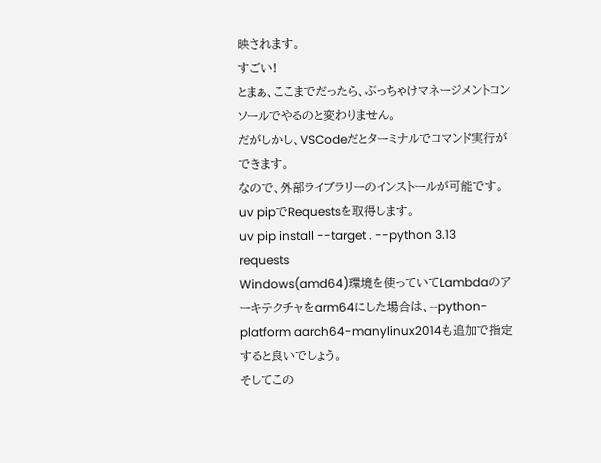映されます。
すごい!
とまぁ、ここまでだったら、ぶっちゃけマネージメントコンソールでやるのと変わりません。
だがしかし、VSCodeだとターミナルでコマンド実行ができます。
なので、外部ライブラリーのインストールが可能です。
uv pipでRequestsを取得します。
uv pip install --target . --python 3.13 requests
Windows(amd64)環境を使っていてLambdaのアーキテクチャをarm64にした場合は、--python-platform aarch64-manylinux2014も追加で指定すると良いでしょう。
そしてこの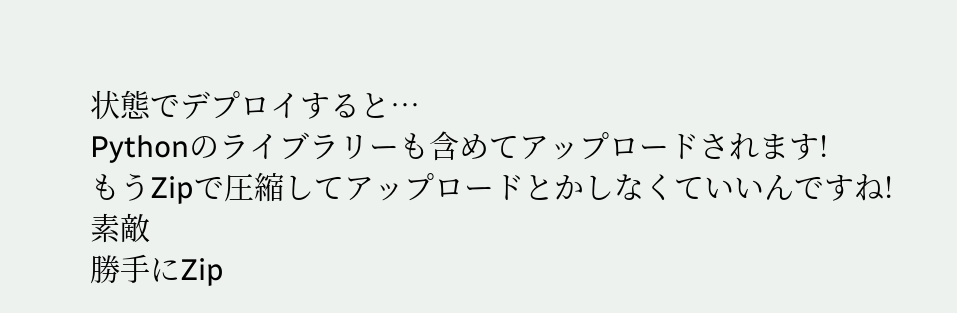状態でデプロイすると…
Pythonのライブラリーも含めてアップロードされます!
もうZipで圧縮してアップロードとかしなくていいんですね!素敵
勝手にZip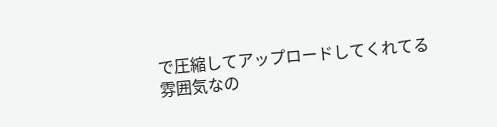で圧縮してアップロードしてくれてる雰囲気なの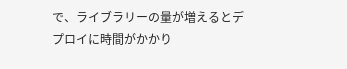で、ライブラリーの量が増えるとデプロイに時間がかかり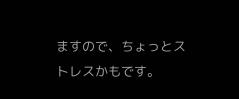ますので、ちょっとストレスかもです。